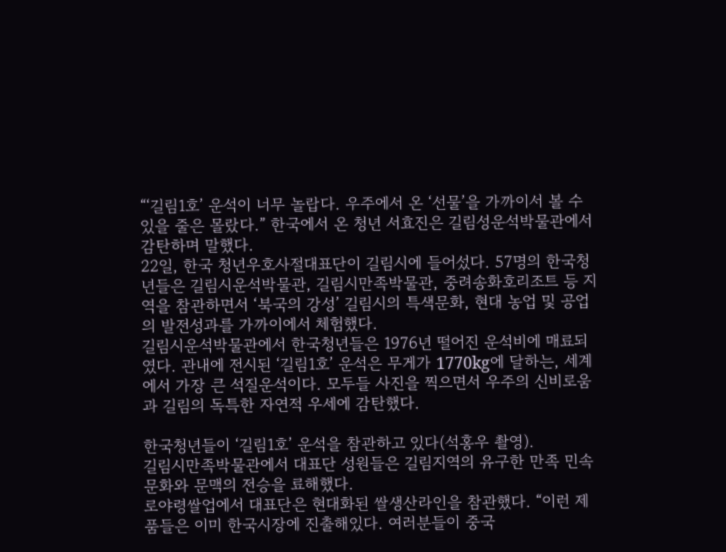“‘길림1호’ 운석이 너무 놀랍다. 우주에서 온 ‘선물’을 가까이서 볼 수 있을 줄은 몰랐다.” 한국에서 온 청년 서효진은 길림성운석박물관에서 감탄하며 말했다.
22일, 한국 청년우호사절대표단이 길림시에 들어섰다. 57명의 한국청년들은 길림시운석박물관, 길림시만족박물관, 중려송화호리조트 등 지역을 참관하면서 ‘북국의 강성’ 길림시의 특색문화, 현대 농업 및 공업의 발전성과를 가까이에서 체험했다.
길림시운석박물관에서 한국청년들은 1976년 떨어진 운석비에 매료되였다. 관내에 전시된 ‘길림1호’ 운석은 무게가 1770kg에 달하는, 세계에서 가장 큰 석질운석이다. 모두들 사진을 찍으면서 우주의 신비로움과 길림의 독특한 자연적 우세에 감탄했다.

한국청년들이 ‘길림1호’ 운석을 참관하고 있다(석홍우 촬영).
길림시만족박물관에서 대표단 성원들은 길림지역의 유구한 만족 민속문화와 문맥의 전승을 료해했다.
로야령쌀업에서 대표단은 현대화된 쌀생산라인을 참관했다. “이런 제품들은 이미 한국시장에 진출해있다. 여러분들이 중국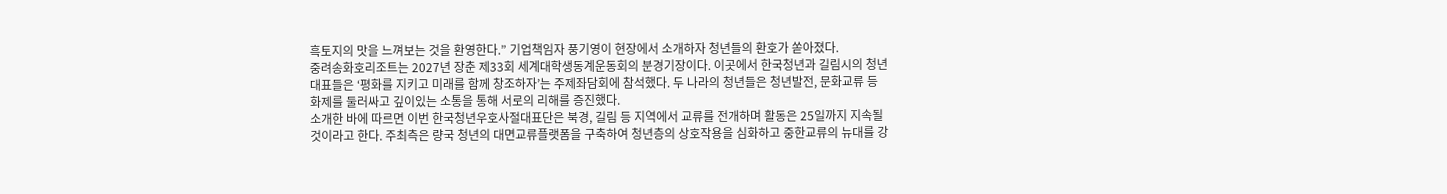흑토지의 맛을 느껴보는 것을 환영한다.” 기업책임자 풍기영이 현장에서 소개하자 청년들의 환호가 쏟아졌다.
중려송화호리조트는 2027년 장춘 제33회 세계대학생동계운동회의 분경기장이다. 이곳에서 한국청년과 길림시의 청년대표들은 ‘평화를 지키고 미래를 함께 창조하자’는 주제좌담회에 참석했다. 두 나라의 청년들은 청년발전, 문화교류 등 화제를 둘러싸고 깊이있는 소통을 통해 서로의 리해를 증진했다.
소개한 바에 따르면 이번 한국청년우호사절대표단은 북경, 길림 등 지역에서 교류를 전개하며 활동은 25일까지 지속될 것이라고 한다. 주최측은 량국 청년의 대면교류플랫폼을 구축하여 청년층의 상호작용을 심화하고 중한교류의 뉴대를 강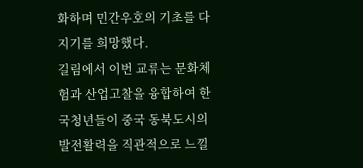화하며 민간우호의 기초를 다지기를 희망했다.
길림에서 이번 교류는 문화체험과 산업고찰을 융합하여 한국청년들이 중국 동북도시의 발전활력을 직관적으로 느낄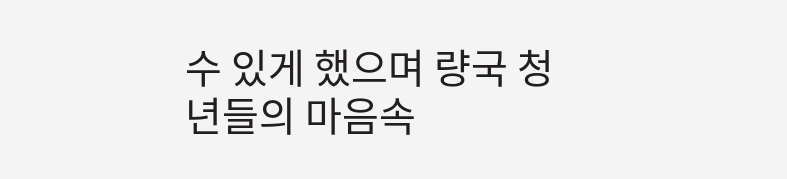수 있게 했으며 량국 청년들의 마음속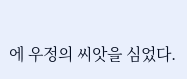에 우정의 씨앗을 심었다.